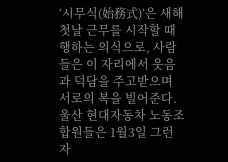‘시무식(始務式)’은 새해 첫날 근무를 시작할 때 행하는 의식으로, 사람들은 이 자리에서 웃음과 덕담을 주고받으며 서로의 복을 빌어준다. 울산 현대자동차 노동조합원들은 1월3일 그런 자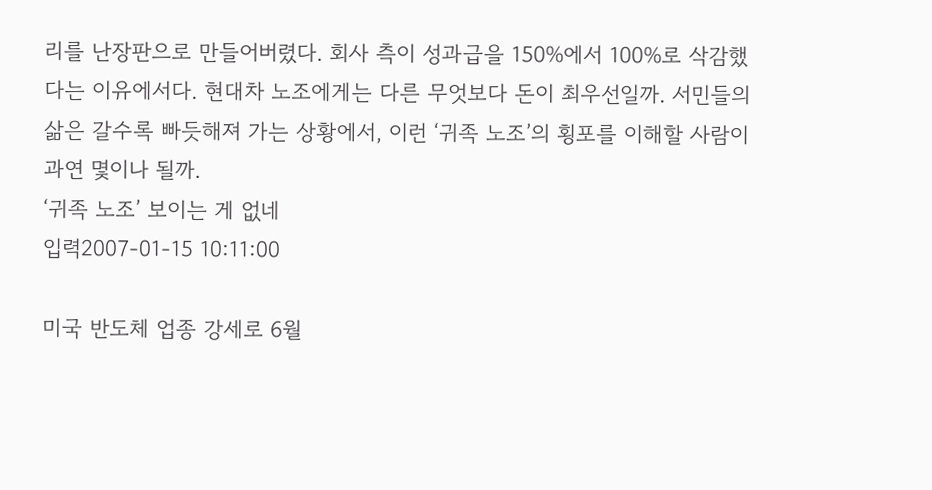리를 난장판으로 만들어버렸다. 회사 측이 성과급을 150%에서 100%로 삭감했다는 이유에서다. 현대차 노조에게는 다른 무엇보다 돈이 최우선일까. 서민들의 삶은 갈수록 빠듯해져 가는 상황에서, 이런 ‘귀족 노조’의 횡포를 이해할 사람이 과연 몇이나 될까.
‘귀족 노조’ 보이는 게 없네
입력2007-01-15 10:11:00

미국 반도체 업종 강세로 6월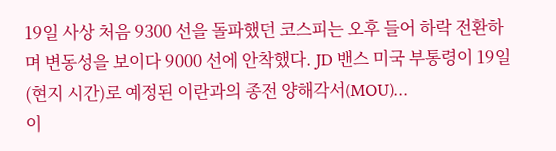19일 사상 처음 9300 선을 돌파했던 코스피는 오후 들어 하락 전환하며 변동성을 보이다 9000 선에 안착했다. JD 밴스 미국 부통령이 19일(현지 시간)로 예정된 이란과의 종전 양해각서(MOU)…
이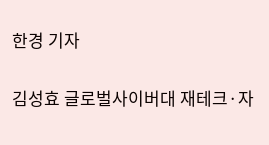한경 기자

김성효 글로벌사이버대 재테크·자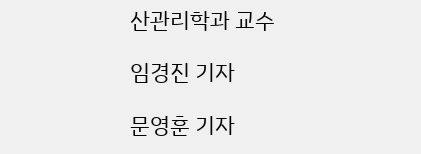산관리학과 교수

임경진 기자

문영훈 기자